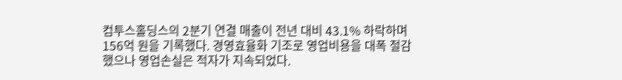컴투스홀딩스의 2분기 연결 매출이 전년 대비 43.1% 하락하며 156억 원을 기록했다. 경영효율화 기조로 영업비용을 대폭 절감했으나 영업손실은 적자가 지속되었다.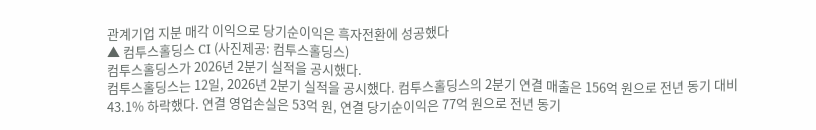관계기업 지분 매각 이익으로 당기순이익은 흑자전환에 성공했다
▲ 컴투스홀딩스 CI (사진제공: 컴투스홀딩스)
컴투스홀딩스가 2026년 2분기 실적을 공시했다.
컴투스홀딩스는 12일, 2026년 2분기 실적을 공시했다. 컴투스홀딩스의 2분기 연결 매출은 156억 원으로 전년 동기 대비 43.1% 하락했다. 연결 영업손실은 53억 원, 연결 당기순이익은 77억 원으로 전년 동기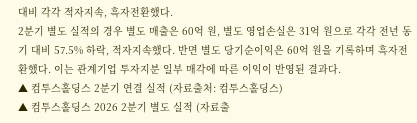대비 각각 적자지속, 흑자전환했다.
2분기 별도 실적의 경우 별도 매출은 60억 원, 별도 영업손실은 31억 원으로 각각 전년 동기 대비 57.5% 하락, 적자지속했다. 반면 별도 당기순이익은 60억 원을 기록하며 흑자전환했다. 이는 관계기업 투자지분 일부 매각에 따른 이익이 반영된 결과다.
▲ 컴투스홀딩스 2분기 연결 실적 (자료출처: 컴투스홀딩스)
▲ 컴투스홀딩스 2026 2분기 별도 실적 (자료출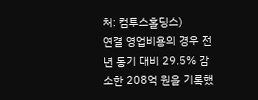처: 컴투스홀딩스)
연결 영업비용의 경우 전년 동기 대비 29.5% 감소한 208억 원을 기록했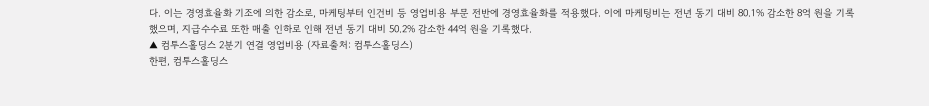다. 이는 경영효율화 기조에 의한 감소로, 마케팅부터 인건비 등 영업비용 부문 전반에 경영효율화를 적용했다. 이에 마케팅비는 전년 동기 대비 80.1% 감소한 8억 원을 기록했으며, 지급수수료 또한 매출 인하로 인해 전년 동기 대비 50.2% 감소한 44억 원을 기록했다.
▲ 컴투스홀딩스 2분기 연결 영업비용 (자료출처: 컴투스홀딩스)
한편, 컴투스홀딩스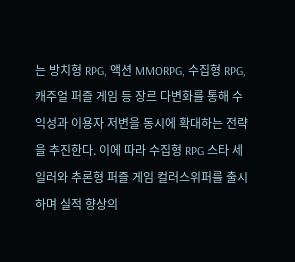는 방치형 RPG, 액션 MMORPG, 수집형 RPG, 캐주얼 퍼즐 게임 등 장르 다변화를 통해 수익성과 이용자 저변을 동시에 확대하는 전략을 추진한다. 이에 따라 수집형 RPG 스타 세일러와 추론형 퍼즐 게임 컬러스위퍼를 출시하며 실적 향상의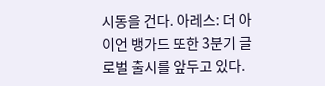시동을 건다. 아레스: 더 아이언 뱅가드 또한 3분기 글로벌 출시를 앞두고 있다.